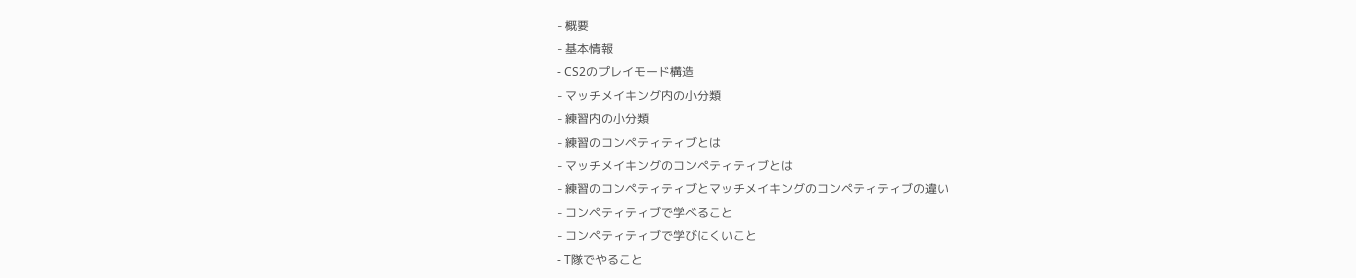- 概要
- 基本情報
- CS2のプレイモード構造
- マッチメイキング内の小分類
- 練習内の小分類
- 練習のコンペティティブとは
- マッチメイキングのコンペティティブとは
- 練習のコンペティティブとマッチメイキングのコンペティティブの違い
- コンペティティブで学べること
- コンペティティブで学びにくいこと
- T隊でやること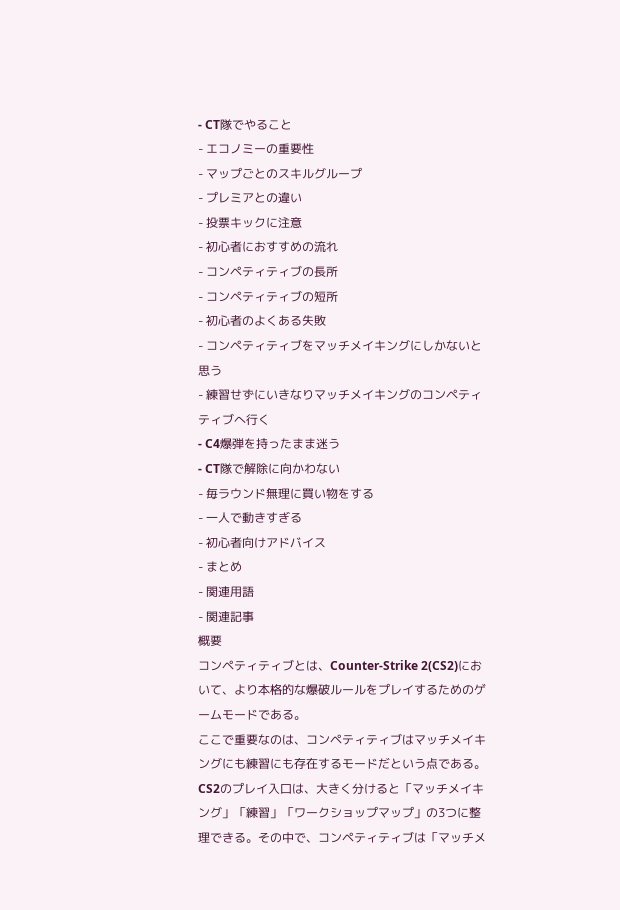- CT隊でやること
- エコノミーの重要性
- マップごとのスキルグループ
- プレミアとの違い
- 投票キックに注意
- 初心者におすすめの流れ
- コンペティティブの長所
- コンペティティブの短所
- 初心者のよくある失敗
- コンペティティブをマッチメイキングにしかないと思う
- 練習せずにいきなりマッチメイキングのコンペティティブへ行く
- C4爆弾を持ったまま迷う
- CT隊で解除に向かわない
- 毎ラウンド無理に買い物をする
- 一人で動きすぎる
- 初心者向けアドバイス
- まとめ
- 関連用語
- 関連記事
概要
コンペティティブとは、Counter-Strike 2(CS2)において、より本格的な爆破ルールをプレイするためのゲームモードである。
ここで重要なのは、コンペティティブはマッチメイキングにも練習にも存在するモードだという点である。
CS2のプレイ入口は、大きく分けると「マッチメイキング」「練習」「ワークショップマップ」の3つに整理できる。その中で、コンペティティブは「マッチメ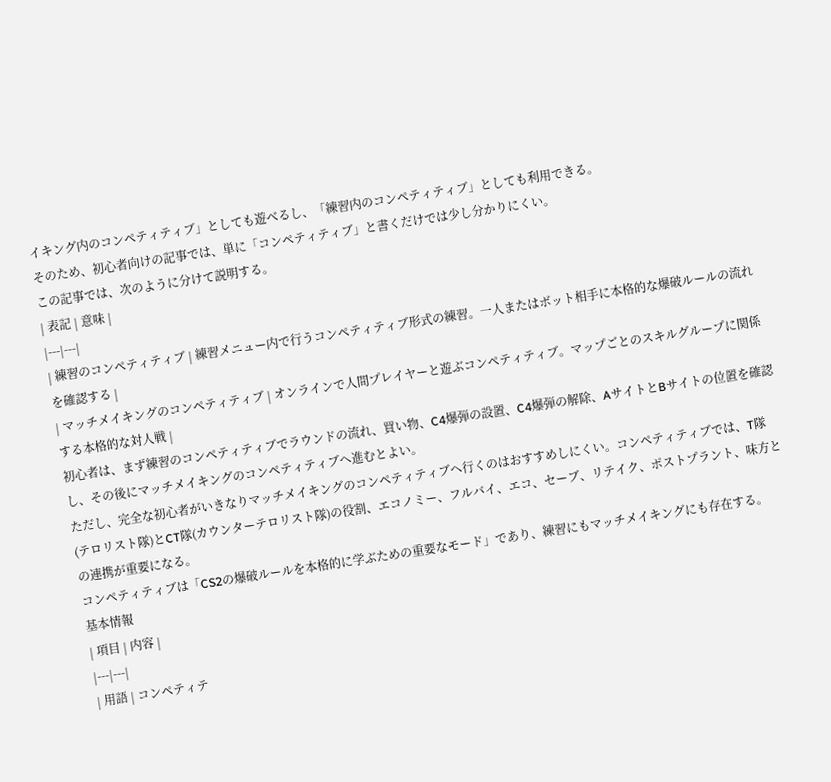イキング内のコンペティティブ」としても遊べるし、「練習内のコンペティティブ」としても利用できる。
そのため、初心者向けの記事では、単に「コンペティティブ」と書くだけでは少し分かりにくい。
この記事では、次のように分けて説明する。
| 表記 | 意味 |
|---|---|
| 練習のコンペティティブ | 練習メニュー内で行うコンペティティブ形式の練習。一人またはボット相手に本格的な爆破ルールの流れを確認する |
| マッチメイキングのコンペティティブ | オンラインで人間プレイヤーと遊ぶコンペティティブ。マップごとのスキルグループに関係する本格的な対人戦 |
初心者は、まず練習のコンペティティブでラウンドの流れ、買い物、C4爆弾の設置、C4爆弾の解除、AサイトとBサイトの位置を確認し、その後にマッチメイキングのコンペティティブへ進むとよい。
ただし、完全な初心者がいきなりマッチメイキングのコンペティティブへ行くのはおすすめしにくい。コンペティティブでは、T隊(テロリスト隊)とCT隊(カウンターテロリスト隊)の役割、エコノミー、フルバイ、エコ、セーブ、リテイク、ポストプラント、味方との連携が重要になる。
コンペティティブは「CS2の爆破ルールを本格的に学ぶための重要なモード」であり、練習にもマッチメイキングにも存在する。
基本情報
| 項目 | 内容 |
|---|---|
| 用語 | コンペティテ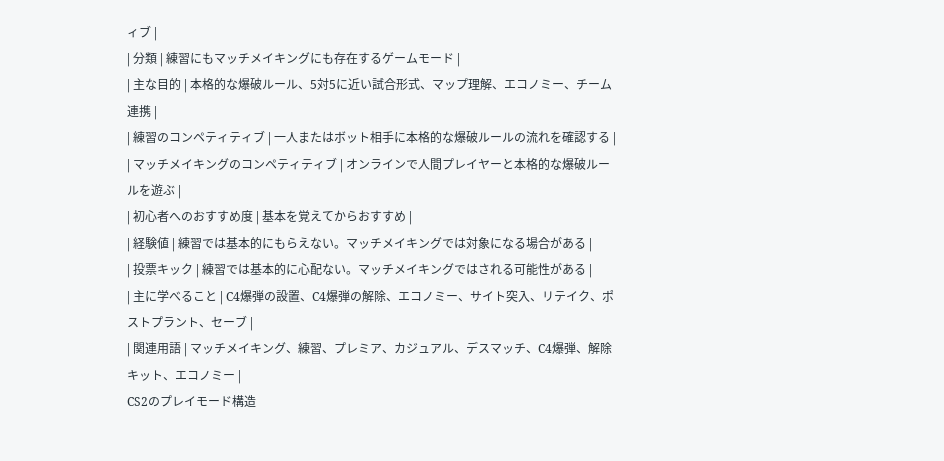ィブ |
| 分類 | 練習にもマッチメイキングにも存在するゲームモード |
| 主な目的 | 本格的な爆破ルール、5対5に近い試合形式、マップ理解、エコノミー、チーム連携 |
| 練習のコンペティティブ | 一人またはボット相手に本格的な爆破ルールの流れを確認する |
| マッチメイキングのコンペティティブ | オンラインで人間プレイヤーと本格的な爆破ルールを遊ぶ |
| 初心者へのおすすめ度 | 基本を覚えてからおすすめ |
| 経験値 | 練習では基本的にもらえない。マッチメイキングでは対象になる場合がある |
| 投票キック | 練習では基本的に心配ない。マッチメイキングではされる可能性がある |
| 主に学べること | C4爆弾の設置、C4爆弾の解除、エコノミー、サイト突入、リテイク、ポストプラント、セーブ |
| 関連用語 | マッチメイキング、練習、プレミア、カジュアル、デスマッチ、C4爆弾、解除キット、エコノミー |
CS2のプレイモード構造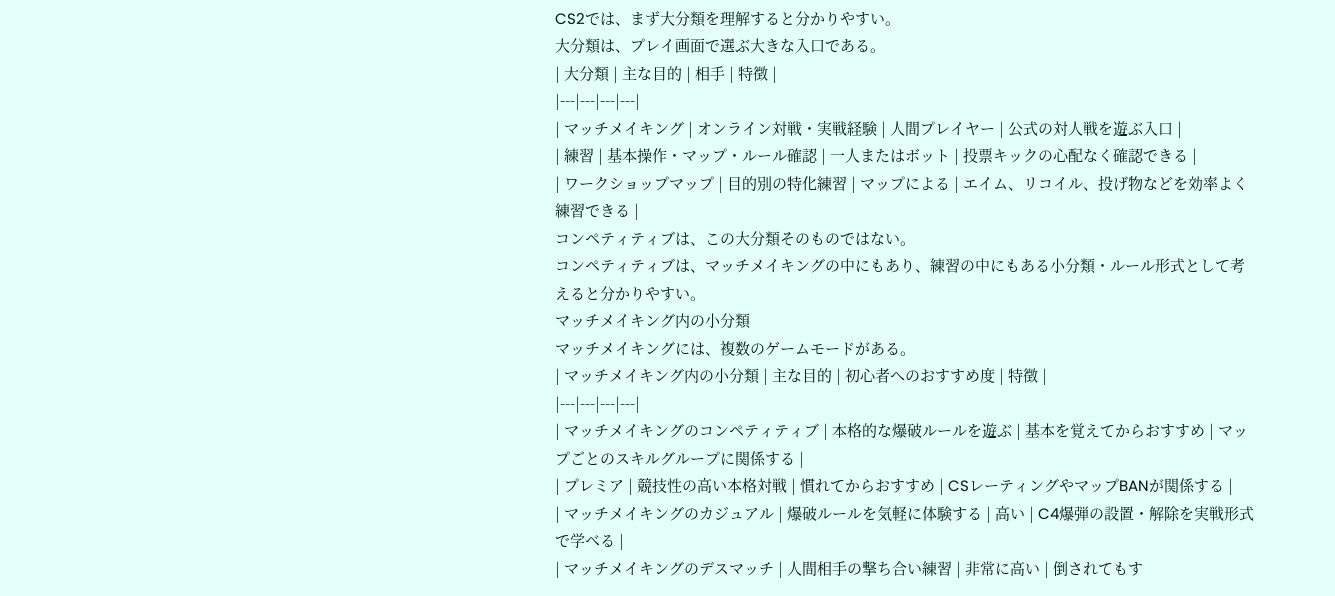CS2では、まず大分類を理解すると分かりやすい。
大分類は、プレイ画面で選ぶ大きな入口である。
| 大分類 | 主な目的 | 相手 | 特徴 |
|---|---|---|---|
| マッチメイキング | オンライン対戦・実戦経験 | 人間プレイヤー | 公式の対人戦を遊ぶ入口 |
| 練習 | 基本操作・マップ・ルール確認 | 一人またはボット | 投票キックの心配なく確認できる |
| ワークショップマップ | 目的別の特化練習 | マップによる | エイム、リコイル、投げ物などを効率よく練習できる |
コンペティティブは、この大分類そのものではない。
コンペティティブは、マッチメイキングの中にもあり、練習の中にもある小分類・ルール形式として考えると分かりやすい。
マッチメイキング内の小分類
マッチメイキングには、複数のゲームモードがある。
| マッチメイキング内の小分類 | 主な目的 | 初心者へのおすすめ度 | 特徴 |
|---|---|---|---|
| マッチメイキングのコンペティティブ | 本格的な爆破ルールを遊ぶ | 基本を覚えてからおすすめ | マップごとのスキルグループに関係する |
| プレミア | 競技性の高い本格対戦 | 慣れてからおすすめ | CSレーティングやマップBANが関係する |
| マッチメイキングのカジュアル | 爆破ルールを気軽に体験する | 高い | C4爆弾の設置・解除を実戦形式で学べる |
| マッチメイキングのデスマッチ | 人間相手の撃ち合い練習 | 非常に高い | 倒されてもす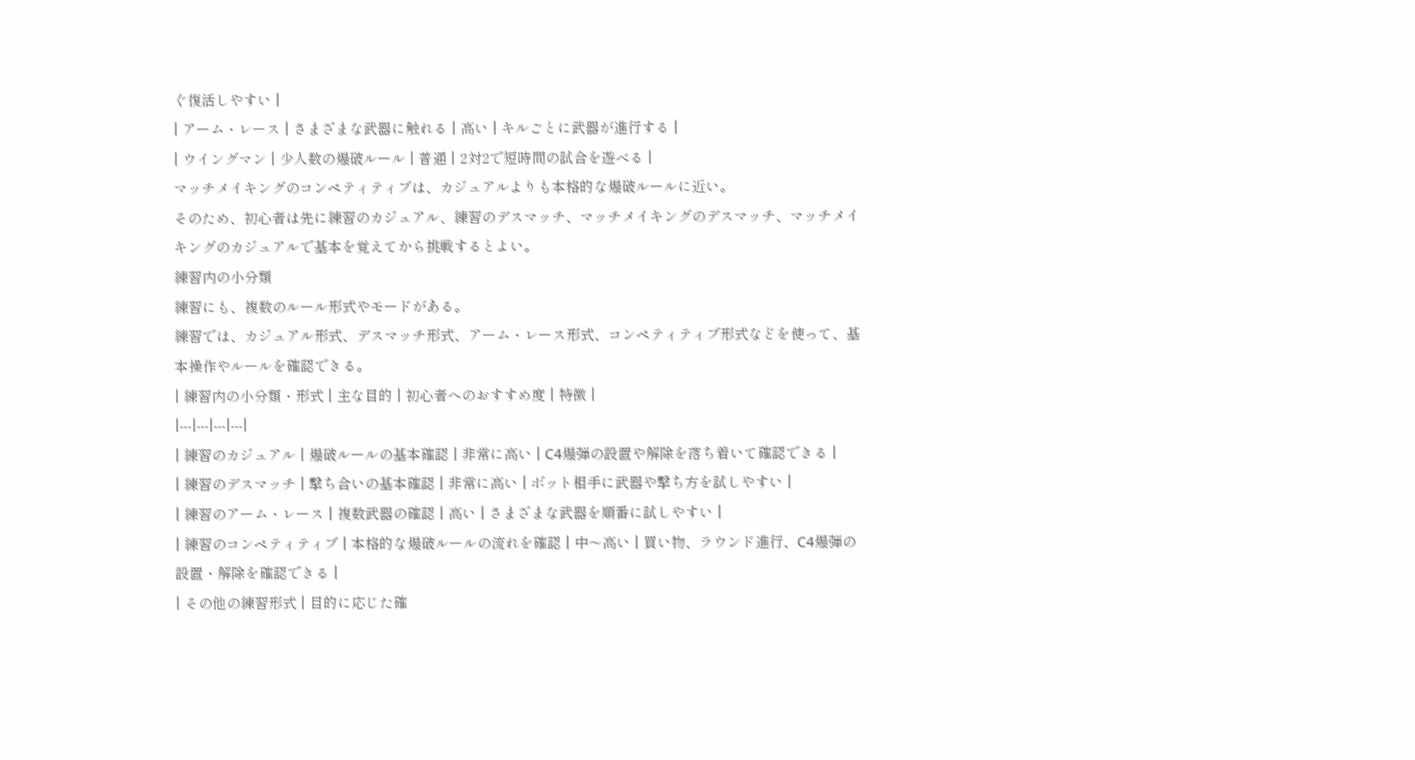ぐ復活しやすい |
| アーム・レース | さまざまな武器に触れる | 高い | キルごとに武器が進行する |
| ウイングマン | 少人数の爆破ルール | 普通 | 2対2で短時間の試合を遊べる |
マッチメイキングのコンペティティブは、カジュアルよりも本格的な爆破ルールに近い。
そのため、初心者は先に練習のカジュアル、練習のデスマッチ、マッチメイキングのデスマッチ、マッチメイキングのカジュアルで基本を覚えてから挑戦するとよい。
練習内の小分類
練習にも、複数のルール形式やモードがある。
練習では、カジュアル形式、デスマッチ形式、アーム・レース形式、コンペティティブ形式などを使って、基本操作やルールを確認できる。
| 練習内の小分類・形式 | 主な目的 | 初心者へのおすすめ度 | 特徴 |
|---|---|---|---|
| 練習のカジュアル | 爆破ルールの基本確認 | 非常に高い | C4爆弾の設置や解除を落ち着いて確認できる |
| 練習のデスマッチ | 撃ち合いの基本確認 | 非常に高い | ボット相手に武器や撃ち方を試しやすい |
| 練習のアーム・レース | 複数武器の確認 | 高い | さまざまな武器を順番に試しやすい |
| 練習のコンペティティブ | 本格的な爆破ルールの流れを確認 | 中〜高い | 買い物、ラウンド進行、C4爆弾の設置・解除を確認できる |
| その他の練習形式 | 目的に応じた確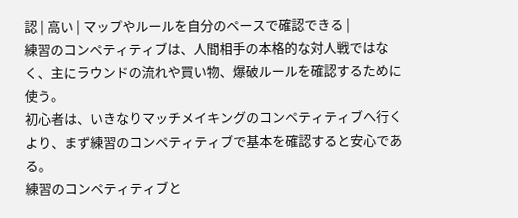認 | 高い | マップやルールを自分のペースで確認できる |
練習のコンペティティブは、人間相手の本格的な対人戦ではなく、主にラウンドの流れや買い物、爆破ルールを確認するために使う。
初心者は、いきなりマッチメイキングのコンペティティブへ行くより、まず練習のコンペティティブで基本を確認すると安心である。
練習のコンペティティブと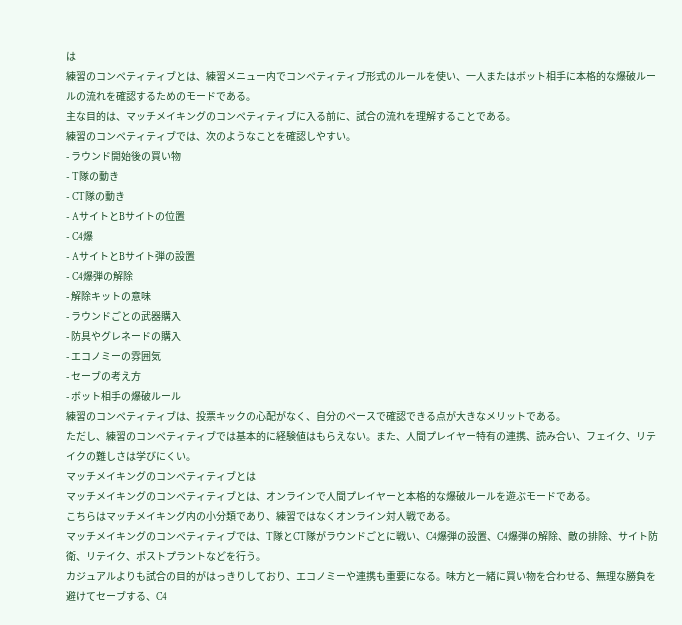は
練習のコンペティティブとは、練習メニュー内でコンペティティブ形式のルールを使い、一人またはボット相手に本格的な爆破ルールの流れを確認するためのモードである。
主な目的は、マッチメイキングのコンペティティブに入る前に、試合の流れを理解することである。
練習のコンペティティブでは、次のようなことを確認しやすい。
- ラウンド開始後の買い物
- T隊の動き
- CT隊の動き
- AサイトとBサイトの位置
- C4爆
- AサイトとBサイト弾の設置
- C4爆弾の解除
- 解除キットの意味
- ラウンドごとの武器購入
- 防具やグレネードの購入
- エコノミーの雰囲気
- セーブの考え方
- ボット相手の爆破ルール
練習のコンペティティブは、投票キックの心配がなく、自分のペースで確認できる点が大きなメリットである。
ただし、練習のコンペティティブでは基本的に経験値はもらえない。また、人間プレイヤー特有の連携、読み合い、フェイク、リテイクの難しさは学びにくい。
マッチメイキングのコンペティティブとは
マッチメイキングのコンペティティブとは、オンラインで人間プレイヤーと本格的な爆破ルールを遊ぶモードである。
こちらはマッチメイキング内の小分類であり、練習ではなくオンライン対人戦である。
マッチメイキングのコンペティティブでは、T隊とCT隊がラウンドごとに戦い、C4爆弾の設置、C4爆弾の解除、敵の排除、サイト防衛、リテイク、ポストプラントなどを行う。
カジュアルよりも試合の目的がはっきりしており、エコノミーや連携も重要になる。味方と一緒に買い物を合わせる、無理な勝負を避けてセーブする、C4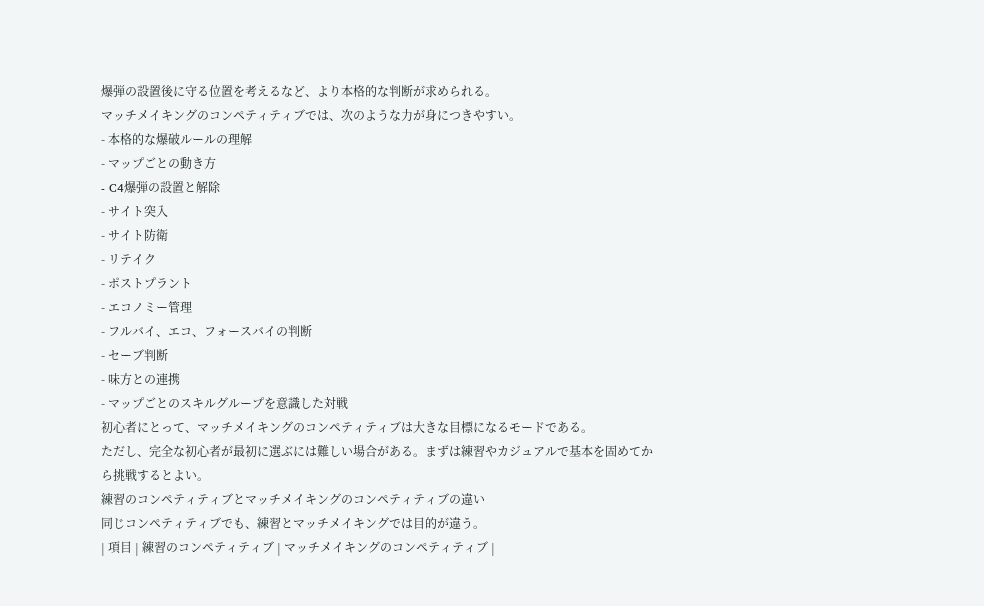爆弾の設置後に守る位置を考えるなど、より本格的な判断が求められる。
マッチメイキングのコンペティティブでは、次のような力が身につきやすい。
- 本格的な爆破ルールの理解
- マップごとの動き方
- C4爆弾の設置と解除
- サイト突入
- サイト防衛
- リテイク
- ポストプラント
- エコノミー管理
- フルバイ、エコ、フォースバイの判断
- セーブ判断
- 味方との連携
- マップごとのスキルグループを意識した対戦
初心者にとって、マッチメイキングのコンペティティブは大きな目標になるモードである。
ただし、完全な初心者が最初に選ぶには難しい場合がある。まずは練習やカジュアルで基本を固めてから挑戦するとよい。
練習のコンペティティブとマッチメイキングのコンペティティブの違い
同じコンペティティブでも、練習とマッチメイキングでは目的が違う。
| 項目 | 練習のコンペティティブ | マッチメイキングのコンペティティブ |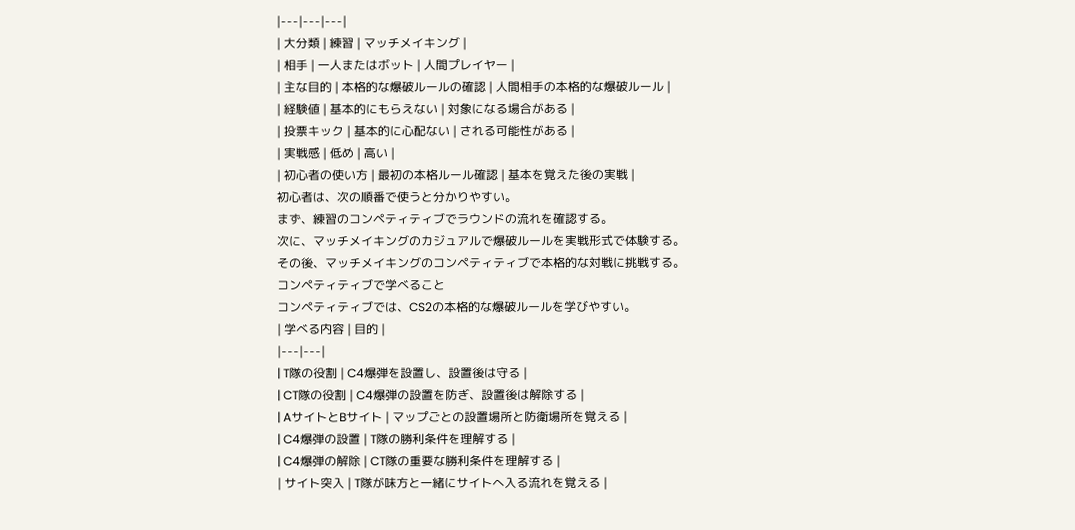|---|---|---|
| 大分類 | 練習 | マッチメイキング |
| 相手 | 一人またはボット | 人間プレイヤー |
| 主な目的 | 本格的な爆破ルールの確認 | 人間相手の本格的な爆破ルール |
| 経験値 | 基本的にもらえない | 対象になる場合がある |
| 投票キック | 基本的に心配ない | される可能性がある |
| 実戦感 | 低め | 高い |
| 初心者の使い方 | 最初の本格ルール確認 | 基本を覚えた後の実戦 |
初心者は、次の順番で使うと分かりやすい。
まず、練習のコンペティティブでラウンドの流れを確認する。
次に、マッチメイキングのカジュアルで爆破ルールを実戦形式で体験する。
その後、マッチメイキングのコンペティティブで本格的な対戦に挑戦する。
コンペティティブで学べること
コンペティティブでは、CS2の本格的な爆破ルールを学びやすい。
| 学べる内容 | 目的 |
|---|---|
| T隊の役割 | C4爆弾を設置し、設置後は守る |
| CT隊の役割 | C4爆弾の設置を防ぎ、設置後は解除する |
| AサイトとBサイト | マップごとの設置場所と防衛場所を覚える |
| C4爆弾の設置 | T隊の勝利条件を理解する |
| C4爆弾の解除 | CT隊の重要な勝利条件を理解する |
| サイト突入 | T隊が味方と一緒にサイトへ入る流れを覚える |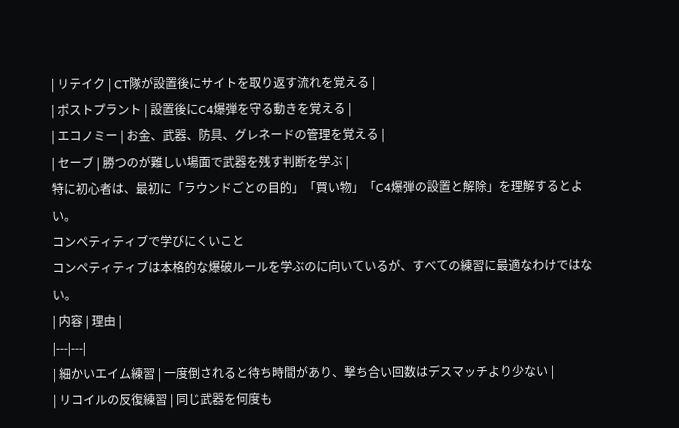| リテイク | CT隊が設置後にサイトを取り返す流れを覚える |
| ポストプラント | 設置後にC4爆弾を守る動きを覚える |
| エコノミー | お金、武器、防具、グレネードの管理を覚える |
| セーブ | 勝つのが難しい場面で武器を残す判断を学ぶ |
特に初心者は、最初に「ラウンドごとの目的」「買い物」「C4爆弾の設置と解除」を理解するとよい。
コンペティティブで学びにくいこと
コンペティティブは本格的な爆破ルールを学ぶのに向いているが、すべての練習に最適なわけではない。
| 内容 | 理由 |
|---|---|
| 細かいエイム練習 | 一度倒されると待ち時間があり、撃ち合い回数はデスマッチより少ない |
| リコイルの反復練習 | 同じ武器を何度も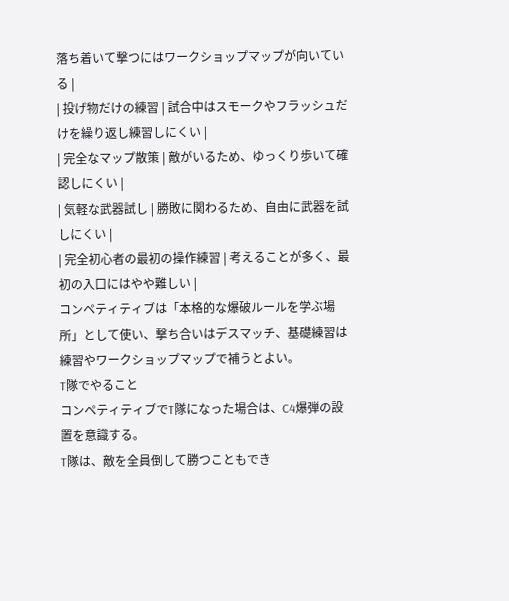落ち着いて撃つにはワークショップマップが向いている |
| 投げ物だけの練習 | 試合中はスモークやフラッシュだけを繰り返し練習しにくい |
| 完全なマップ散策 | 敵がいるため、ゆっくり歩いて確認しにくい |
| 気軽な武器試し | 勝敗に関わるため、自由に武器を試しにくい |
| 完全初心者の最初の操作練習 | 考えることが多く、最初の入口にはやや難しい |
コンペティティブは「本格的な爆破ルールを学ぶ場所」として使い、撃ち合いはデスマッチ、基礎練習は練習やワークショップマップで補うとよい。
T隊でやること
コンペティティブでT隊になった場合は、C4爆弾の設置を意識する。
T隊は、敵を全員倒して勝つこともでき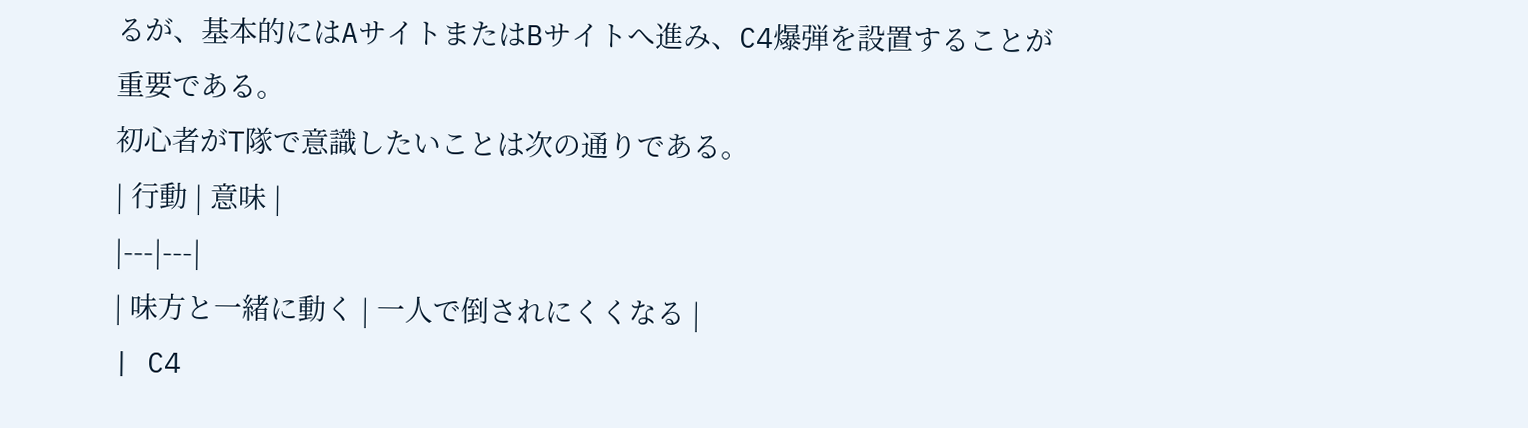るが、基本的にはAサイトまたはBサイトへ進み、C4爆弾を設置することが重要である。
初心者がT隊で意識したいことは次の通りである。
| 行動 | 意味 |
|---|---|
| 味方と一緒に動く | 一人で倒されにくくなる |
| C4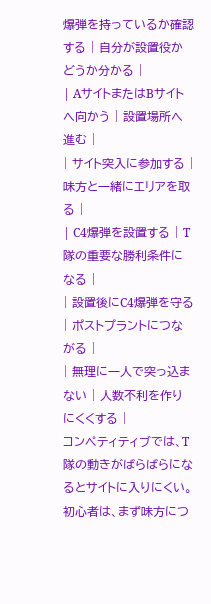爆弾を持っているか確認する | 自分が設置役かどうか分かる |
| AサイトまたはBサイトへ向かう | 設置場所へ進む |
| サイト突入に参加する | 味方と一緒にエリアを取る |
| C4爆弾を設置する | T隊の重要な勝利条件になる |
| 設置後にC4爆弾を守る | ポストプラントにつながる |
| 無理に一人で突っ込まない | 人数不利を作りにくくする |
コンペティティブでは、T隊の動きがばらばらになるとサイトに入りにくい。
初心者は、まず味方につ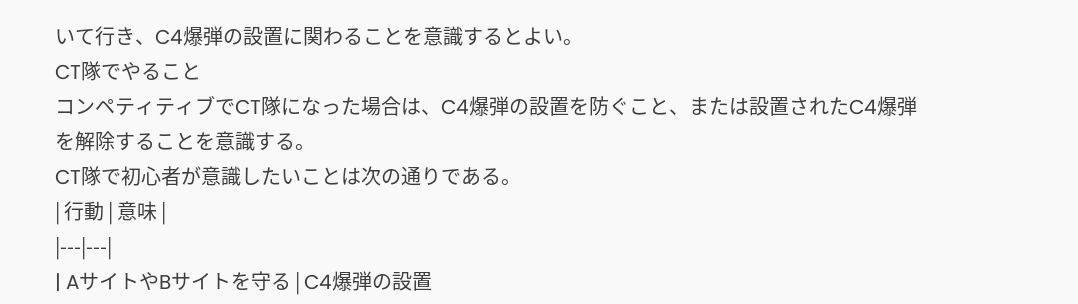いて行き、C4爆弾の設置に関わることを意識するとよい。
CT隊でやること
コンペティティブでCT隊になった場合は、C4爆弾の設置を防ぐこと、または設置されたC4爆弾を解除することを意識する。
CT隊で初心者が意識したいことは次の通りである。
| 行動 | 意味 |
|---|---|
| AサイトやBサイトを守る | C4爆弾の設置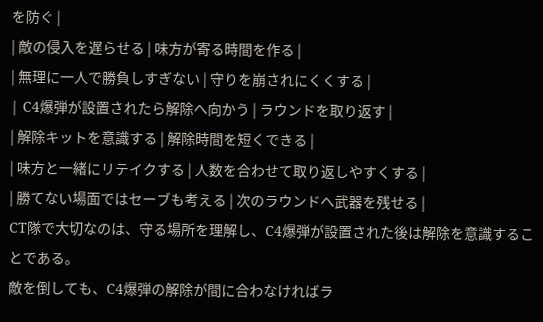を防ぐ |
| 敵の侵入を遅らせる | 味方が寄る時間を作る |
| 無理に一人で勝負しすぎない | 守りを崩されにくくする |
| C4爆弾が設置されたら解除へ向かう | ラウンドを取り返す |
| 解除キットを意識する | 解除時間を短くできる |
| 味方と一緒にリテイクする | 人数を合わせて取り返しやすくする |
| 勝てない場面ではセーブも考える | 次のラウンドへ武器を残せる |
CT隊で大切なのは、守る場所を理解し、C4爆弾が設置された後は解除を意識することである。
敵を倒しても、C4爆弾の解除が間に合わなければラ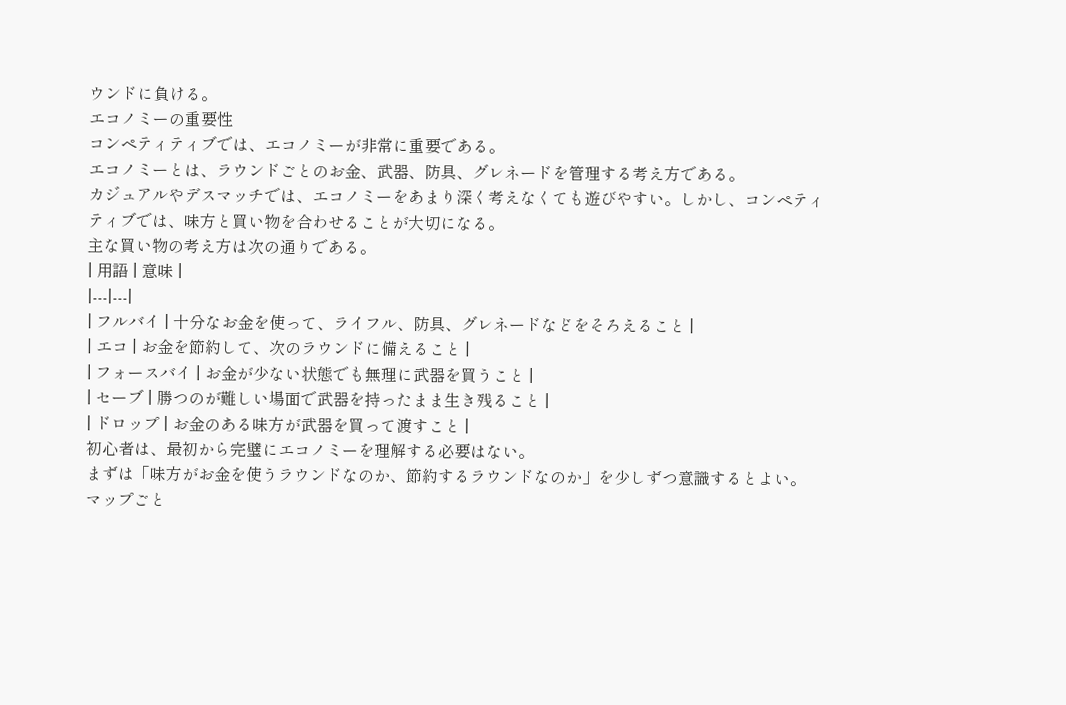ウンドに負ける。
エコノミーの重要性
コンペティティブでは、エコノミーが非常に重要である。
エコノミーとは、ラウンドごとのお金、武器、防具、グレネードを管理する考え方である。
カジュアルやデスマッチでは、エコノミーをあまり深く考えなくても遊びやすい。しかし、コンペティティブでは、味方と買い物を合わせることが大切になる。
主な買い物の考え方は次の通りである。
| 用語 | 意味 |
|---|---|
| フルバイ | 十分なお金を使って、ライフル、防具、グレネードなどをそろえること |
| エコ | お金を節約して、次のラウンドに備えること |
| フォースバイ | お金が少ない状態でも無理に武器を買うこと |
| セーブ | 勝つのが難しい場面で武器を持ったまま生き残ること |
| ドロップ | お金のある味方が武器を買って渡すこと |
初心者は、最初から完璧にエコノミーを理解する必要はない。
まずは「味方がお金を使うラウンドなのか、節約するラウンドなのか」を少しずつ意識するとよい。
マップごと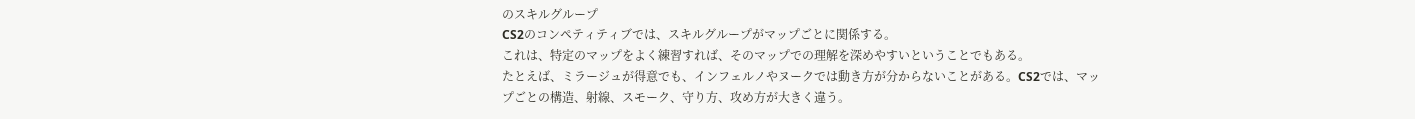のスキルグループ
CS2のコンペティティブでは、スキルグループがマップごとに関係する。
これは、特定のマップをよく練習すれば、そのマップでの理解を深めやすいということでもある。
たとえば、ミラージュが得意でも、インフェルノやヌークでは動き方が分からないことがある。CS2では、マップごとの構造、射線、スモーク、守り方、攻め方が大きく違う。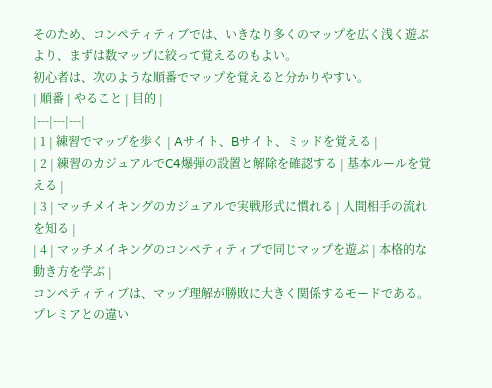そのため、コンペティティブでは、いきなり多くのマップを広く浅く遊ぶより、まずは数マップに絞って覚えるのもよい。
初心者は、次のような順番でマップを覚えると分かりやすい。
| 順番 | やること | 目的 |
|---|---|---|
| 1 | 練習でマップを歩く | Aサイト、Bサイト、ミッドを覚える |
| 2 | 練習のカジュアルでC4爆弾の設置と解除を確認する | 基本ルールを覚える |
| 3 | マッチメイキングのカジュアルで実戦形式に慣れる | 人間相手の流れを知る |
| 4 | マッチメイキングのコンペティティブで同じマップを遊ぶ | 本格的な動き方を学ぶ |
コンペティティブは、マップ理解が勝敗に大きく関係するモードである。
プレミアとの違い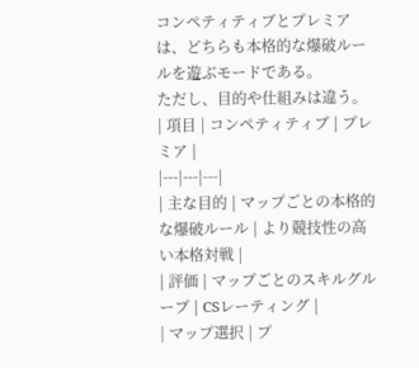コンペティティブとプレミアは、どちらも本格的な爆破ルールを遊ぶモードである。
ただし、目的や仕組みは違う。
| 項目 | コンペティティブ | プレミア |
|---|---|---|
| 主な目的 | マップごとの本格的な爆破ルール | より競技性の高い本格対戦 |
| 評価 | マップごとのスキルグループ | CSレーティング |
| マップ選択 | プ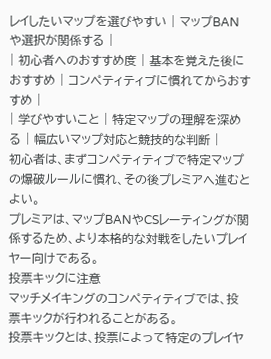レイしたいマップを選びやすい | マップBANや選択が関係する |
| 初心者へのおすすめ度 | 基本を覚えた後におすすめ | コンペティティブに慣れてからおすすめ |
| 学びやすいこと | 特定マップの理解を深める | 幅広いマップ対応と競技的な判断 |
初心者は、まずコンペティティブで特定マップの爆破ルールに慣れ、その後プレミアへ進むとよい。
プレミアは、マップBANやCSレーティングが関係するため、より本格的な対戦をしたいプレイヤー向けである。
投票キックに注意
マッチメイキングのコンペティティブでは、投票キックが行われることがある。
投票キックとは、投票によって特定のプレイヤ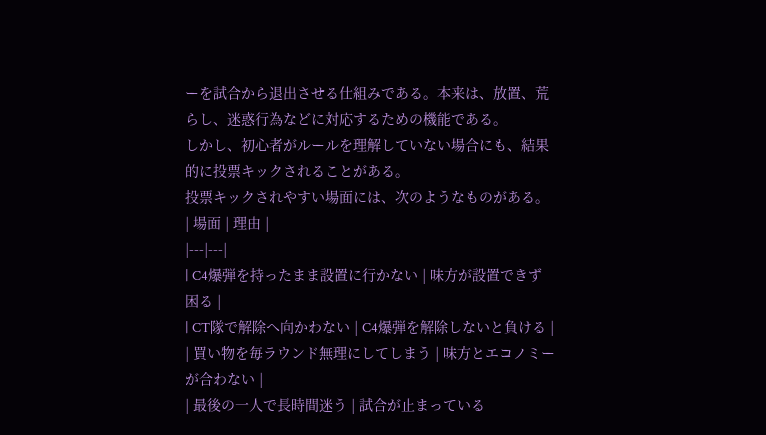ーを試合から退出させる仕組みである。本来は、放置、荒らし、迷惑行為などに対応するための機能である。
しかし、初心者がルールを理解していない場合にも、結果的に投票キックされることがある。
投票キックされやすい場面には、次のようなものがある。
| 場面 | 理由 |
|---|---|
| C4爆弾を持ったまま設置に行かない | 味方が設置できず困る |
| CT隊で解除へ向かわない | C4爆弾を解除しないと負ける |
| 買い物を毎ラウンド無理にしてしまう | 味方とエコノミーが合わない |
| 最後の一人で長時間迷う | 試合が止まっている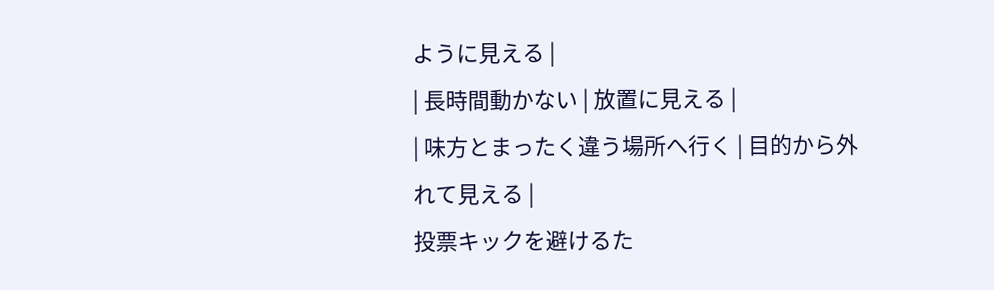ように見える |
| 長時間動かない | 放置に見える |
| 味方とまったく違う場所へ行く | 目的から外れて見える |
投票キックを避けるた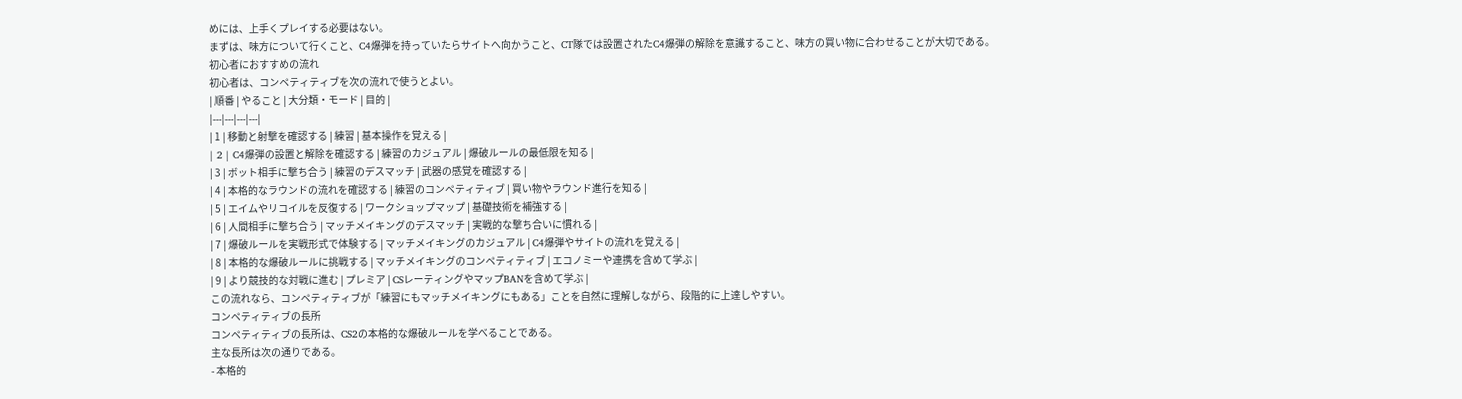めには、上手くプレイする必要はない。
まずは、味方について行くこと、C4爆弾を持っていたらサイトへ向かうこと、CT隊では設置されたC4爆弾の解除を意識すること、味方の買い物に合わせることが大切である。
初心者におすすめの流れ
初心者は、コンペティティブを次の流れで使うとよい。
| 順番 | やること | 大分類・モード | 目的 |
|---|---|---|---|
| 1 | 移動と射撃を確認する | 練習 | 基本操作を覚える |
| 2 | C4爆弾の設置と解除を確認する | 練習のカジュアル | 爆破ルールの最低限を知る |
| 3 | ボット相手に撃ち合う | 練習のデスマッチ | 武器の感覚を確認する |
| 4 | 本格的なラウンドの流れを確認する | 練習のコンペティティブ | 買い物やラウンド進行を知る |
| 5 | エイムやリコイルを反復する | ワークショップマップ | 基礎技術を補強する |
| 6 | 人間相手に撃ち合う | マッチメイキングのデスマッチ | 実戦的な撃ち合いに慣れる |
| 7 | 爆破ルールを実戦形式で体験する | マッチメイキングのカジュアル | C4爆弾やサイトの流れを覚える |
| 8 | 本格的な爆破ルールに挑戦する | マッチメイキングのコンペティティブ | エコノミーや連携を含めて学ぶ |
| 9 | より競技的な対戦に進む | プレミア | CSレーティングやマップBANを含めて学ぶ |
この流れなら、コンペティティブが「練習にもマッチメイキングにもある」ことを自然に理解しながら、段階的に上達しやすい。
コンペティティブの長所
コンペティティブの長所は、CS2の本格的な爆破ルールを学べることである。
主な長所は次の通りである。
- 本格的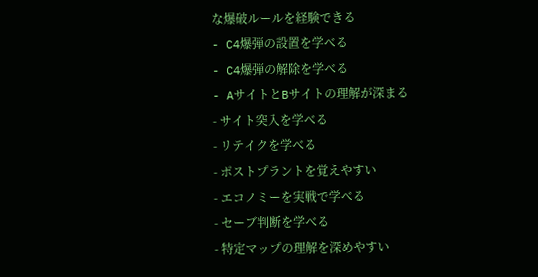な爆破ルールを経験できる
- C4爆弾の設置を学べる
- C4爆弾の解除を学べる
- AサイトとBサイトの理解が深まる
- サイト突入を学べる
- リテイクを学べる
- ポストプラントを覚えやすい
- エコノミーを実戦で学べる
- セーブ判断を学べる
- 特定マップの理解を深めやすい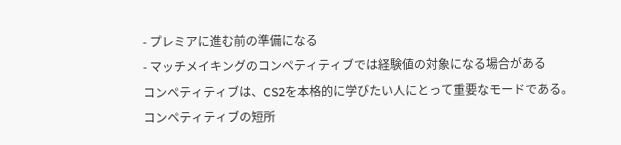- プレミアに進む前の準備になる
- マッチメイキングのコンペティティブでは経験値の対象になる場合がある
コンペティティブは、CS2を本格的に学びたい人にとって重要なモードである。
コンペティティブの短所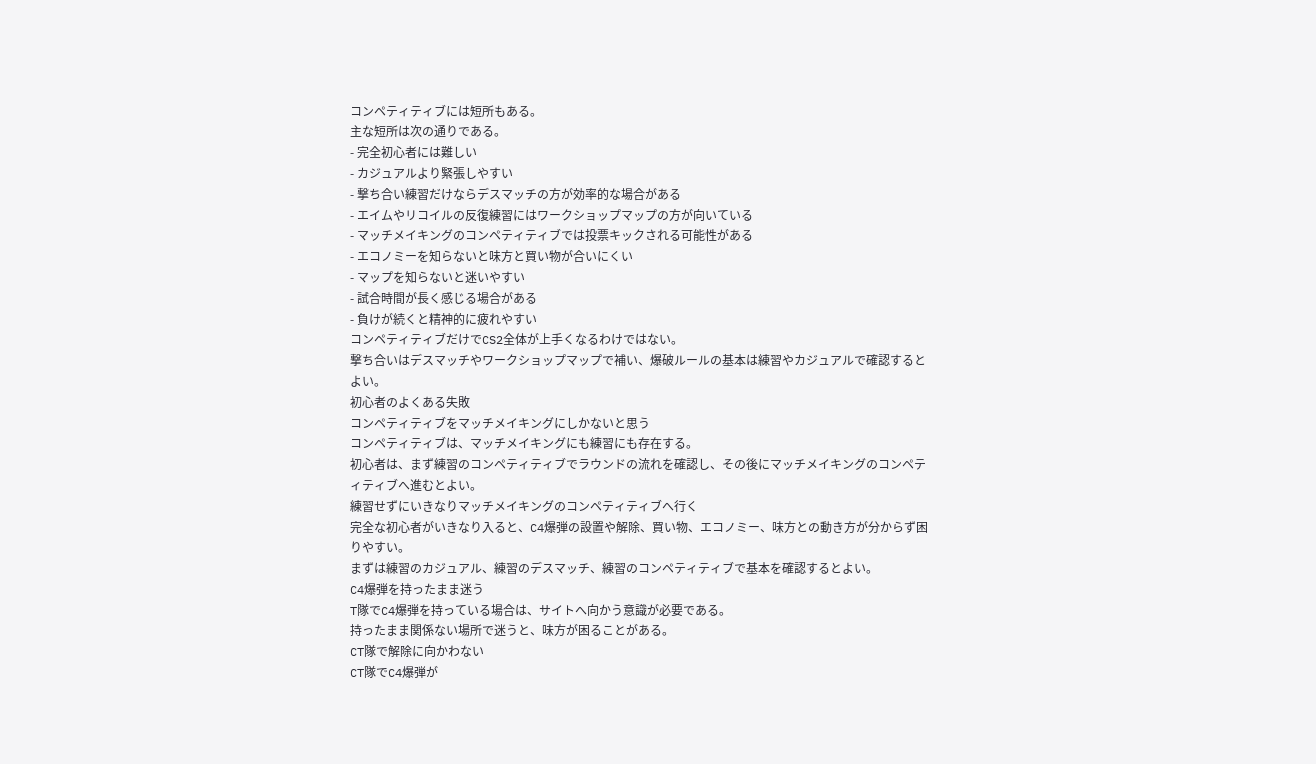コンペティティブには短所もある。
主な短所は次の通りである。
- 完全初心者には難しい
- カジュアルより緊張しやすい
- 撃ち合い練習だけならデスマッチの方が効率的な場合がある
- エイムやリコイルの反復練習にはワークショップマップの方が向いている
- マッチメイキングのコンペティティブでは投票キックされる可能性がある
- エコノミーを知らないと味方と買い物が合いにくい
- マップを知らないと迷いやすい
- 試合時間が長く感じる場合がある
- 負けが続くと精神的に疲れやすい
コンペティティブだけでCS2全体が上手くなるわけではない。
撃ち合いはデスマッチやワークショップマップで補い、爆破ルールの基本は練習やカジュアルで確認するとよい。
初心者のよくある失敗
コンペティティブをマッチメイキングにしかないと思う
コンペティティブは、マッチメイキングにも練習にも存在する。
初心者は、まず練習のコンペティティブでラウンドの流れを確認し、その後にマッチメイキングのコンペティティブへ進むとよい。
練習せずにいきなりマッチメイキングのコンペティティブへ行く
完全な初心者がいきなり入ると、C4爆弾の設置や解除、買い物、エコノミー、味方との動き方が分からず困りやすい。
まずは練習のカジュアル、練習のデスマッチ、練習のコンペティティブで基本を確認するとよい。
C4爆弾を持ったまま迷う
T隊でC4爆弾を持っている場合は、サイトへ向かう意識が必要である。
持ったまま関係ない場所で迷うと、味方が困ることがある。
CT隊で解除に向かわない
CT隊でC4爆弾が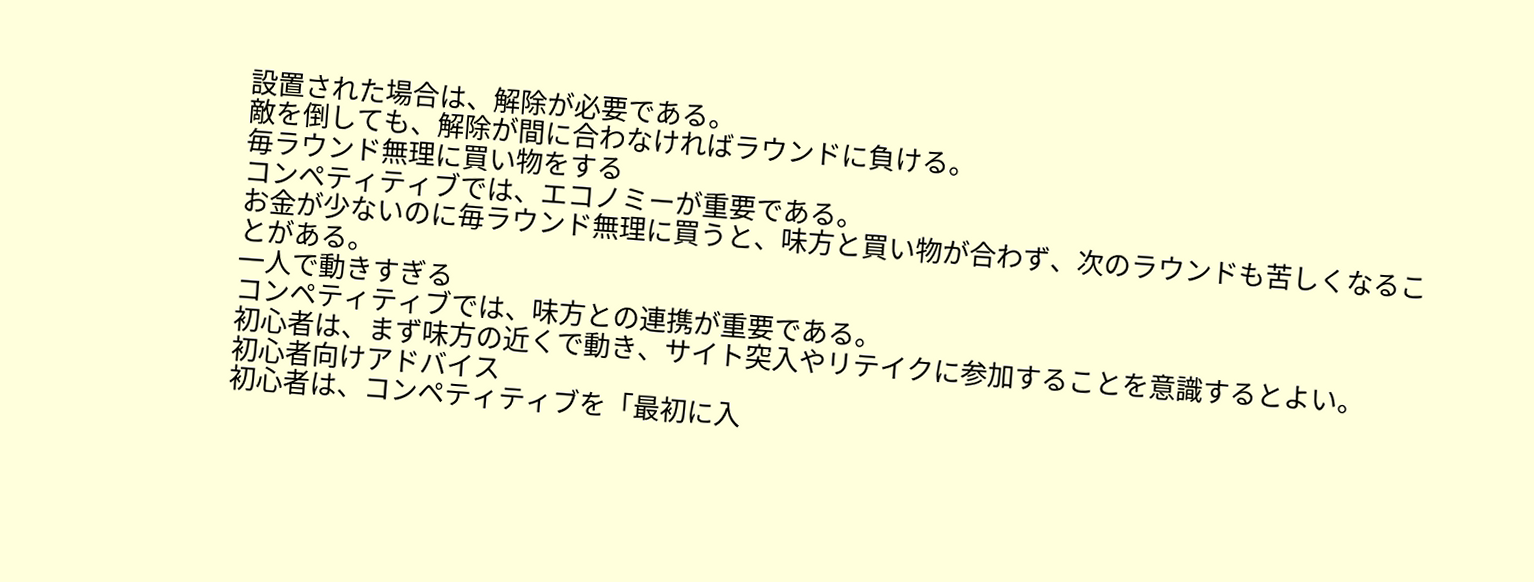設置された場合は、解除が必要である。
敵を倒しても、解除が間に合わなければラウンドに負ける。
毎ラウンド無理に買い物をする
コンペティティブでは、エコノミーが重要である。
お金が少ないのに毎ラウンド無理に買うと、味方と買い物が合わず、次のラウンドも苦しくなることがある。
一人で動きすぎる
コンペティティブでは、味方との連携が重要である。
初心者は、まず味方の近くで動き、サイト突入やリテイクに参加することを意識するとよい。
初心者向けアドバイス
初心者は、コンペティティブを「最初に入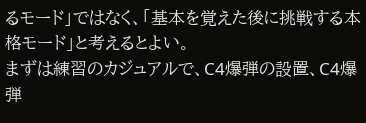るモード」ではなく、「基本を覚えた後に挑戦する本格モード」と考えるとよい。
まずは練習のカジュアルで、C4爆弾の設置、C4爆弾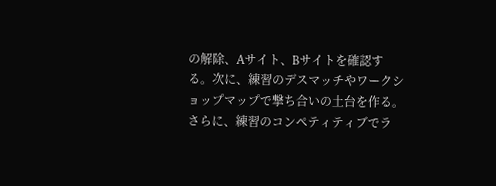の解除、Aサイト、Bサイトを確認する。次に、練習のデスマッチやワークショップマップで撃ち合いの土台を作る。さらに、練習のコンペティティブでラ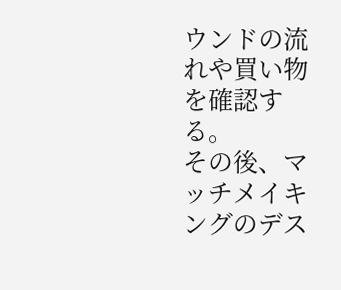ウンドの流れや買い物を確認する。
その後、マッチメイキングのデス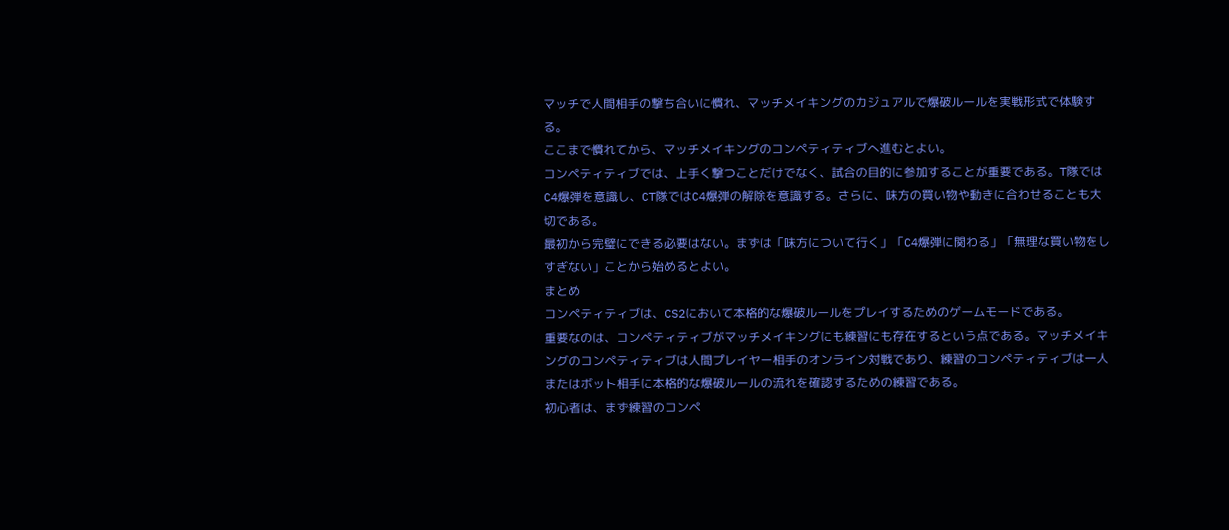マッチで人間相手の撃ち合いに慣れ、マッチメイキングのカジュアルで爆破ルールを実戦形式で体験する。
ここまで慣れてから、マッチメイキングのコンペティティブへ進むとよい。
コンペティティブでは、上手く撃つことだけでなく、試合の目的に参加することが重要である。T隊ではC4爆弾を意識し、CT隊ではC4爆弾の解除を意識する。さらに、味方の買い物や動きに合わせることも大切である。
最初から完璧にできる必要はない。まずは「味方について行く」「C4爆弾に関わる」「無理な買い物をしすぎない」ことから始めるとよい。
まとめ
コンペティティブは、CS2において本格的な爆破ルールをプレイするためのゲームモードである。
重要なのは、コンペティティブがマッチメイキングにも練習にも存在するという点である。マッチメイキングのコンペティティブは人間プレイヤー相手のオンライン対戦であり、練習のコンペティティブは一人またはボット相手に本格的な爆破ルールの流れを確認するための練習である。
初心者は、まず練習のコンペ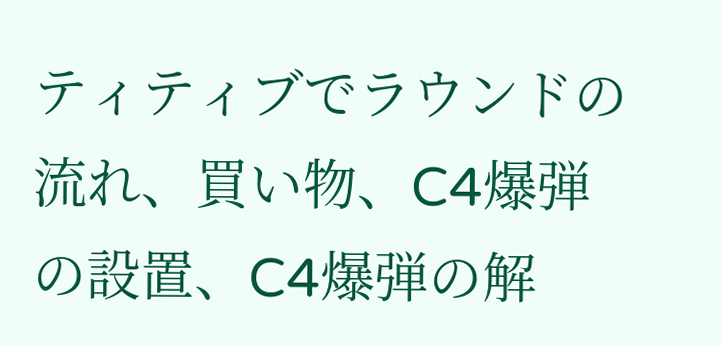ティティブでラウンドの流れ、買い物、C4爆弾の設置、C4爆弾の解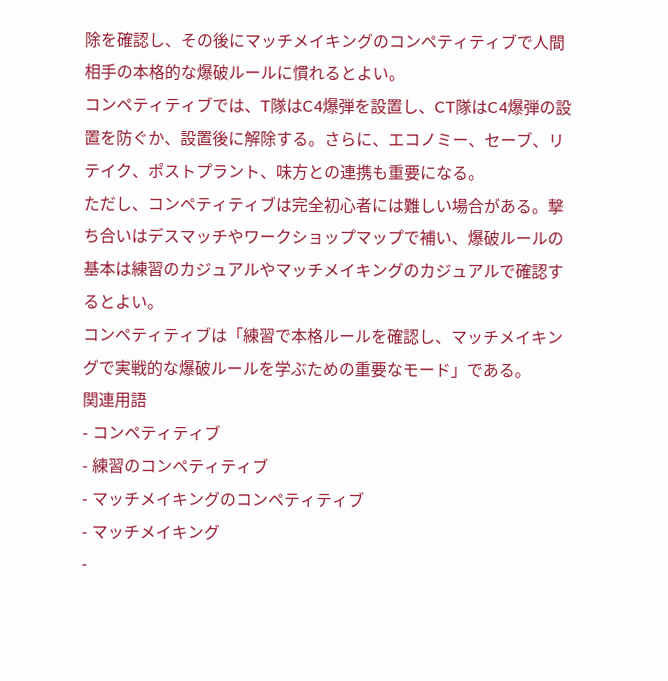除を確認し、その後にマッチメイキングのコンペティティブで人間相手の本格的な爆破ルールに慣れるとよい。
コンペティティブでは、T隊はC4爆弾を設置し、CT隊はC4爆弾の設置を防ぐか、設置後に解除する。さらに、エコノミー、セーブ、リテイク、ポストプラント、味方との連携も重要になる。
ただし、コンペティティブは完全初心者には難しい場合がある。撃ち合いはデスマッチやワークショップマップで補い、爆破ルールの基本は練習のカジュアルやマッチメイキングのカジュアルで確認するとよい。
コンペティティブは「練習で本格ルールを確認し、マッチメイキングで実戦的な爆破ルールを学ぶための重要なモード」である。
関連用語
- コンペティティブ
- 練習のコンペティティブ
- マッチメイキングのコンペティティブ
- マッチメイキング
-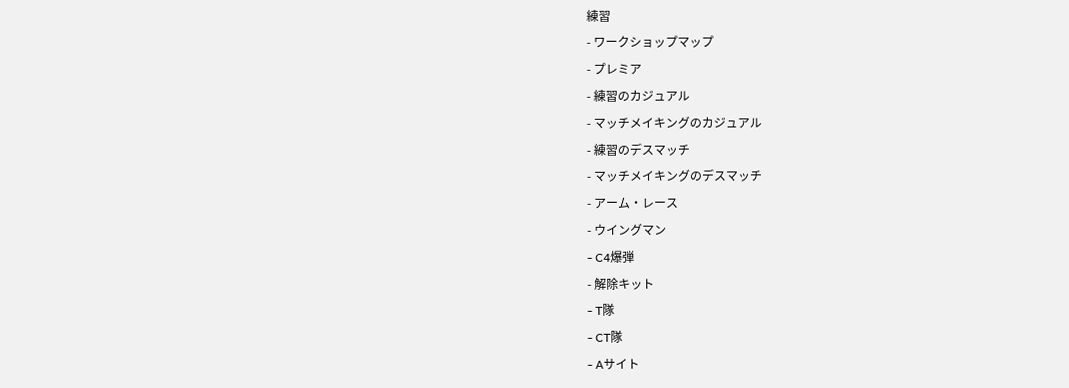練習
- ワークショップマップ
- プレミア
- 練習のカジュアル
- マッチメイキングのカジュアル
- 練習のデスマッチ
- マッチメイキングのデスマッチ
- アーム・レース
- ウイングマン
- C4爆弾
- 解除キット
- T隊
- CT隊
- Aサイト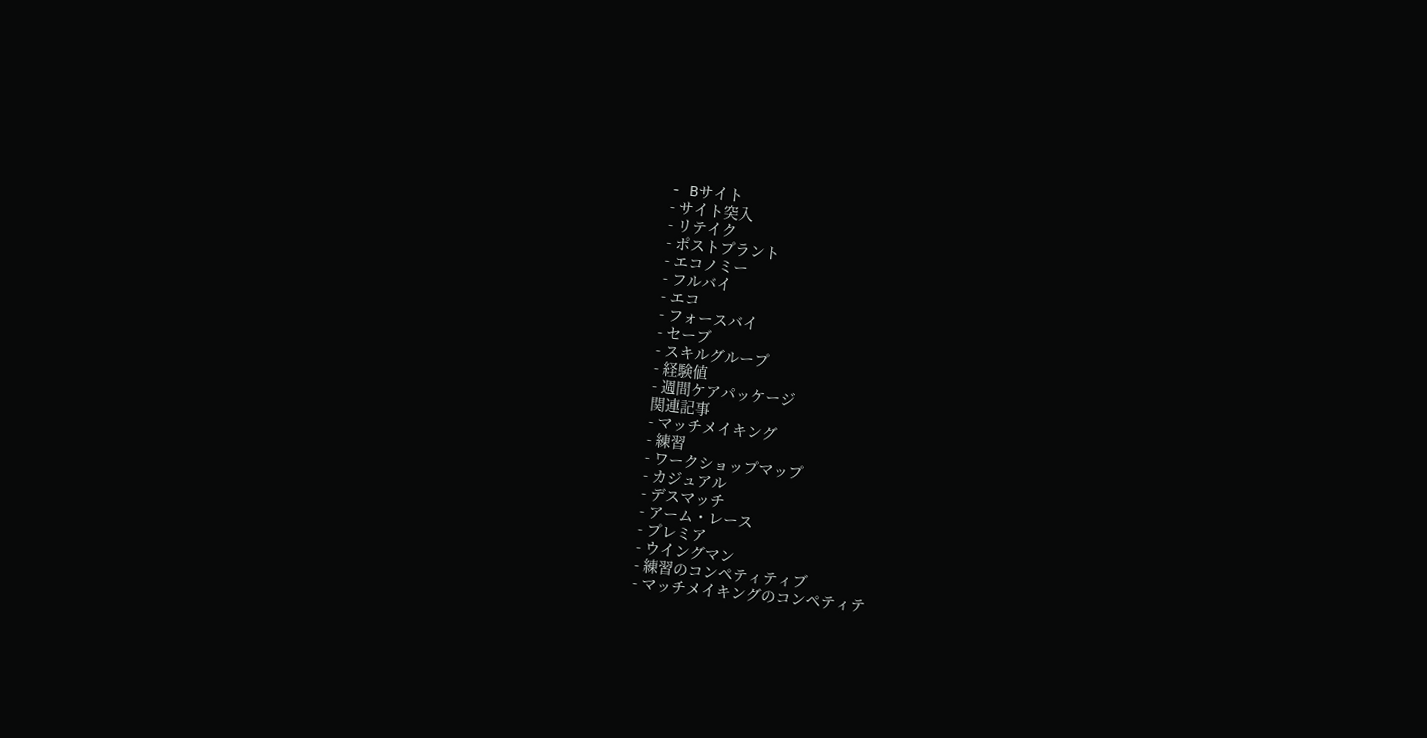- Bサイト
- サイト突入
- リテイク
- ポストプラント
- エコノミー
- フルバイ
- エコ
- フォースバイ
- セーブ
- スキルグループ
- 経験値
- 週間ケアパッケージ
関連記事
- マッチメイキング
- 練習
- ワークショップマップ
- カジュアル
- デスマッチ
- アーム・レース
- プレミア
- ウイングマン
- 練習のコンペティティブ
- マッチメイキングのコンペティテ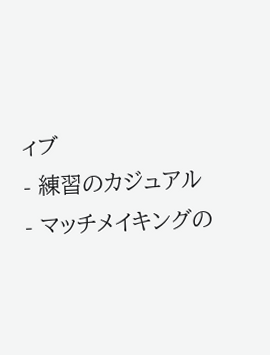ィブ
- 練習のカジュアル
- マッチメイキングの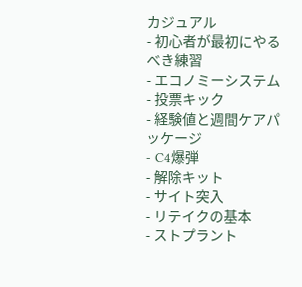カジュアル
- 初心者が最初にやるべき練習
- エコノミーシステム
- 投票キック
- 経験値と週間ケアパッケージ
- C4爆弾
- 解除キット
- サイト突入
- リテイクの基本
- ストプラント